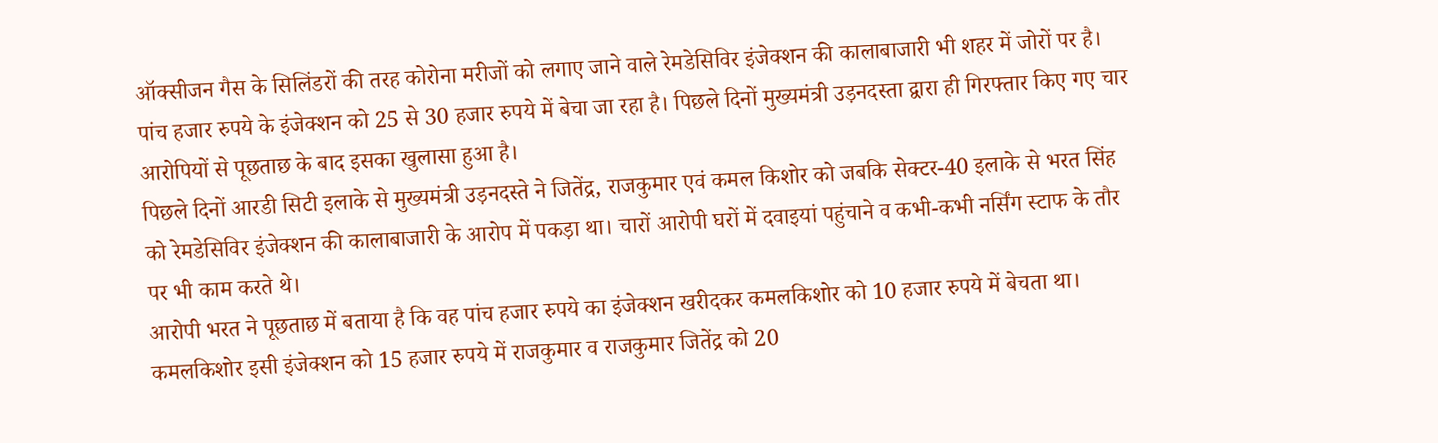ऑक्सीजन गैस के सिलिंडरों की तरह कोरोना मरीजों को लगाए जाने वाले रेमडेसिविर इंजेक्शन की कालाबाजारी भी शहर में जोरों पर है। पांच हजार रुपये के इंजेक्शन को 25 से 30 हजार रुपये में बेचा जा रहा है। पिछले दिनों मुख्यमंत्री उड़नदस्ता द्वारा ही गिरफ्तार किए गए चार आरोपियों से पूछताछ के बाद इसका खुलासा हुआ है।
पिछले दिनों आरडी सिटी इलाके से मुख्यमंत्री उड़नदस्ते ने जितेंद्र, राजकुमार एवं कमल किशोर को जबकि सेक्टर-40 इलाके से भरत सिंह को रेमडेसिविर इंजेक्शन की कालाबाजारी के आरोप में पकड़ा था। चारों आरोपी घरों में दवाइयां पहुंचाने व कभी-कभी नर्सिंग स्टाफ के तौर पर भी काम करते थे।
आरोपी भरत ने पूछताछ में बताया है कि वह पांच हजार रुपये का इंजेक्शन खरीदकर कमलकिशोर को 10 हजार रुपये में बेचता था। कमलकिशोर इसी इंजेक्शन को 15 हजार रुपये में राजकुमार व राजकुमार जितेंद्र को 20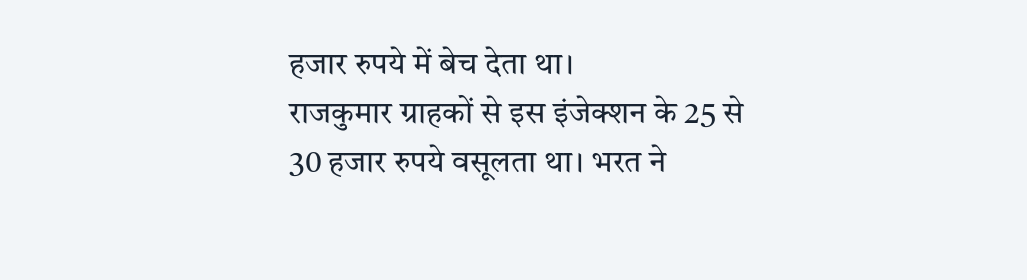हजार रुपये में बेच देता था।
राजकुमार ग्राहकों से इस इंजेक्शन के 25 से 30 हजार रुपये वसूलता था। भरत ने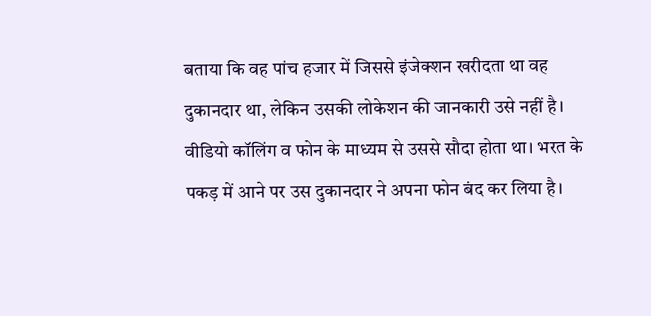बताया कि वह पांच हजार में जिससे इंजेक्शन खरीदता था वह दुकानदार था, लेकिन उसकी लोकेशन की जानकारी उसे नहीं है। वीडियो कॉलिंग व फोन के माध्यम से उससे सौदा होता था। भरत के पकड़ में आने पर उस दुकानदार ने अपना फोन बंद कर लिया है।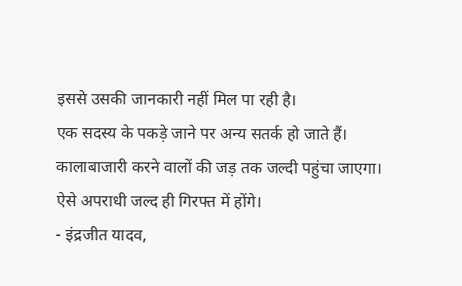इससे उसकी जानकारी नहीं मिल पा रही है।
एक सदस्य के पकड़े जाने पर अन्य सतर्क हो जाते हैं। कालाबाजारी करने वालों की जड़ तक जल्दी पहुंचा जाएगा। ऐसे अपराधी जल्द ही गिरफ्त में होंगे।
- इंद्रजीत यादव,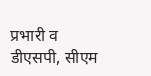प्रभारी व डीएसपी, सीएम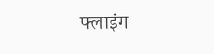फ्लाइंग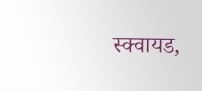स्क्वायड,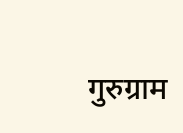गुरुग्राम